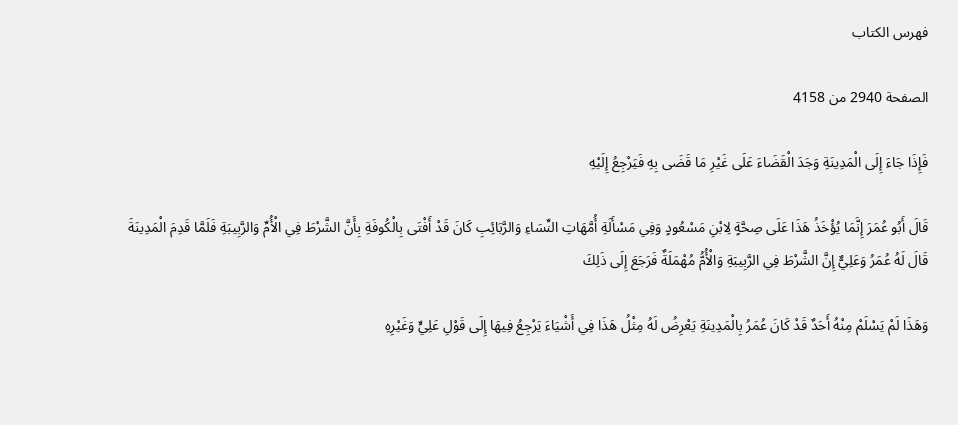فهرس الكتاب

الصفحة 2940 من 4158

فَإِذَا جَاءَ إِلَى الْمَدِينَةِ وَجَدَ الْقَضَاءَ عَلَى غَيْرِ مَا قَضَى بِهِ فَيَرْجِعُ إِلَيْهِ

قَالَ أَبُو عُمَرَ إِنَّمَا يُؤْخَذُ هَذَا عَلَى صِحَّةٍ لِابْنِ مَسْعُودٍ وَفِي مَسْأَلَةِ أُمَّهَاتِ النِّسَاءِ وَالرَّبَائِبِ كَانَ قَدْ أَفْتَى بِالْكُوفَةِ بِأَنَّ الشَّرْطَ فِي الْأُمِّ وَالرَّبِيبَةِ فَلَمَّا قَدِمَ الْمَدِينَةَ قَالَ لَهُ عُمَرُ وَعَلِيٌّ إِنَّ الشَّرْطَ فِي الرَّبِيبَةِ وَالْأُمُّ مُهْمَلَةٌ فَرَجَعَ إِلَى ذَلِكَ

وَهَذَا لَمْ يَسْلَمْ مِنْهُ أَحَدٌ قَدْ كَانَ عُمَرُ بِالْمَدِينَةِ يَعْرِضُ لَهُ مِثْلُ هَذَا فِي أَشْيَاءَ يَرْجِعُ فِيهَا إِلَى قَوْلِ عَلِيٍّ وَغَيْرِهِ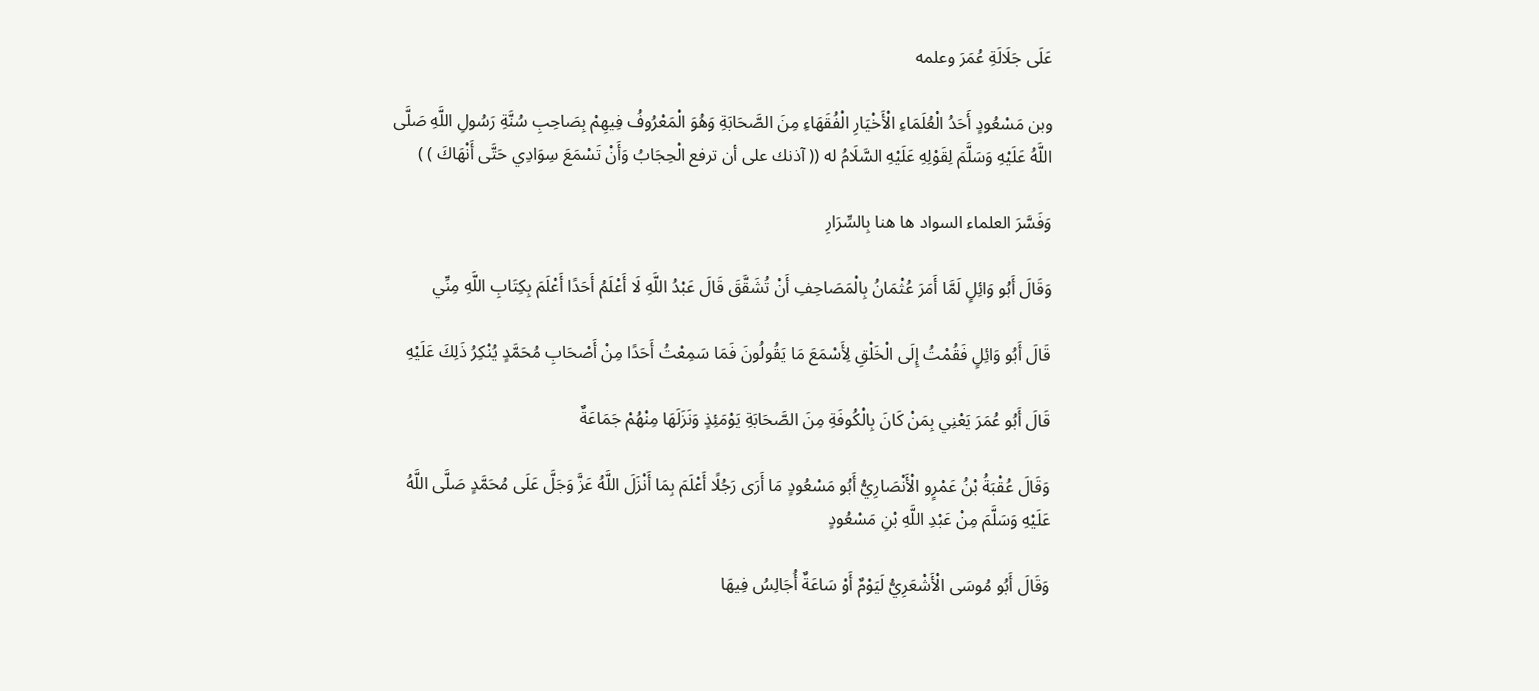عَلَى جَلَالَةِ عُمَرَ وعلمه

وبن مَسْعُودٍ أَحَدُ الْعُلَمَاءِ الْأَخْيَارِ الْفُقَهَاءِ مِنَ الصَّحَابَةِ وَهُوَ الْمَعْرُوفُ فِيهِمْ بِصَاحِبِ سُنَّةِ رَسُولِ اللَّهِ صَلَّى اللَّهُ عَلَيْهِ وَسَلَّمَ لِقَوْلِهِ عَلَيْهِ السَّلَامُ له (( آذنك على أن ترفع الْحِجَابُ وَأَنْ تَسْمَعَ سِوَادِي حَتَّى أَنْهَاكَ ) )

وَفَسَّرَ العلماء السواد ها هنا بِالسِّرَارِ

وَقَالَ أَبُو وَائِلٍ لَمَّا أَمَرَ عُثْمَانُ بِالْمَصَاحِفِ أَنْ تُشَقَّقَ قَالَ عَبْدُ اللَّهِ لَا أَعْلَمُ أَحَدًا أَعْلَمَ بِكِتَابِ اللَّهِ مِنِّي

قَالَ أَبُو وَائِلٍ فَقُمْتُ إِلَى الْخَلْقِ لِأَسْمَعَ مَا يَقُولُونَ فَمَا سَمِعْتُ أَحَدًا مِنْ أَصْحَابِ مُحَمَّدٍ يُنْكِرُ ذَلِكَ عَلَيْهِ

قَالَ أَبُو عُمَرَ يَعْنِي بِمَنْ كَانَ بِالْكُوفَةِ مِنَ الصَّحَابَةِ يَوْمَئِذٍ وَنَزَلَهَا مِنْهُمْ جَمَاعَةٌ

وَقَالَ عُقْبَةُ بْنُ عَمْرٍو الْأَنْصَارِيُّ أَبُو مَسْعُودٍ مَا أَرَى رَجُلًا أَعْلَمَ بِمَا أَنْزَلَ اللَّهُ عَزَّ وَجَلَّ عَلَى مُحَمَّدٍ صَلَّى اللَّهُ عَلَيْهِ وَسَلَّمَ مِنْ عَبْدِ اللَّهِ بْنِ مَسْعُودٍ

وَقَالَ أَبُو مُوسَى الْأَشْعَرِيُّ لَيَوْمٌ أَوْ سَاعَةٌ أُجَالِسُ فِيهَا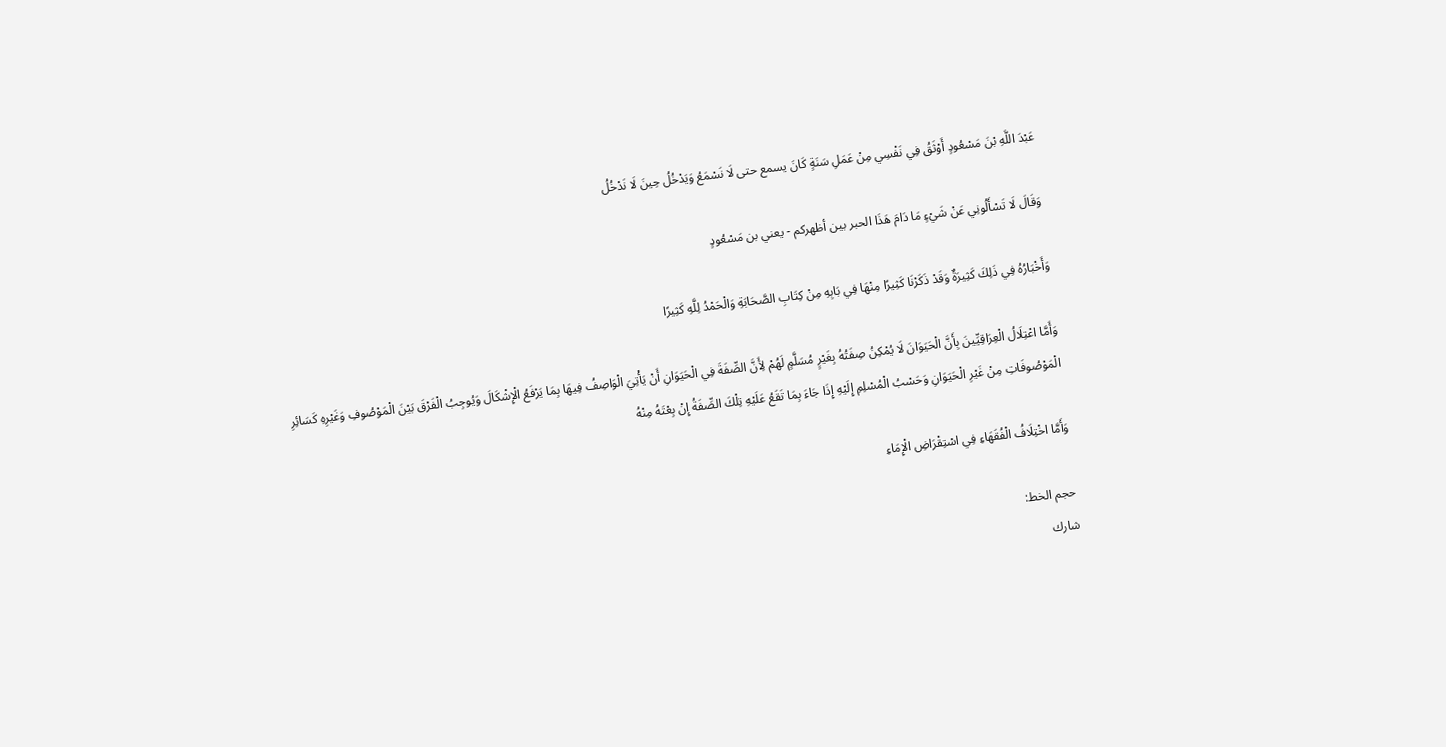عَبْدَ اللَّهِ بْنَ مَسْعُودٍ أَوْثَقُ فِي نَفْسِي مِنْ عَمَلِ سَنَةٍ كَانَ يسمع حتى لَا نَسْمَعُ وَيَدْخُلُ حِينَ لَا نَدْخُلُ

وَقَالَ لَا تَسْأَلُونِي عَنْ شَيْءٍ مَا دَامَ هَذَا الحبر بين أظهركم - يعني بن مَسْعُودٍ

وَأَخْبَارُهُ فِي ذَلِكَ كَثِيرَةٌ وَقَدْ ذَكَرْنَا كَثِيرًا مِنْهَا فِي بَابِهِ مِنْ كِتَابِ الصَّحَابَةِ وَالْحَمْدُ لِلَّهِ كَثِيرًا

وَأَمَّا اعْتِلَالُ الْعِرَاقِيِّينَ بِأَنَّ الْحَيَوَانَ لَا يُمْكِنُ صِفَتُهُ بِغَيْرٍ مُسَلَّمٍ لَهُمْ لِأَنَّ الصِّفَةَ فِي الْحَيَوَانِ أَنْ يَأْتِيَ الْوَاصِفُ فِيهَا بِمَا يَرْفَعُ الْإِشْكَالَ وَيُوجِبُ الْفَرْقَ بَيْنَ الْمَوْصُوفِ وَغَيْرِهِ كَسَائِرِ الْمَوْصُوفَاتِ مِنْ غَيْرِ الْحَيَوَانِ وَحَسْبُ الْمُسْلِمِ إِلَيْهِ إِذَا جَاءَ بِمَا تَقَعُ عَلَيْهِ تِلْكَ الصِّفَةُ إِنْ بِعْتَهُ مِنْهُ

وَأَمَّا اخْتِلَافُ الْفُقَهَاءِ فِي اسْتِقْرَاضِ الْإِمَاءِ

حجم الخط:
شارك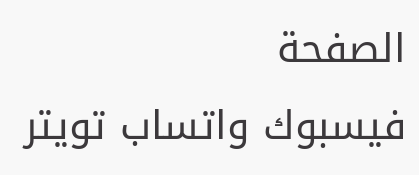الصفحة
فيسبوك واتساب تويتر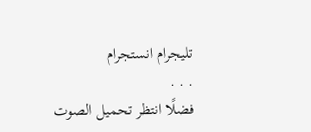تليجرام انستجرام
. . .
فضلًا انتظر تحميل الصوت